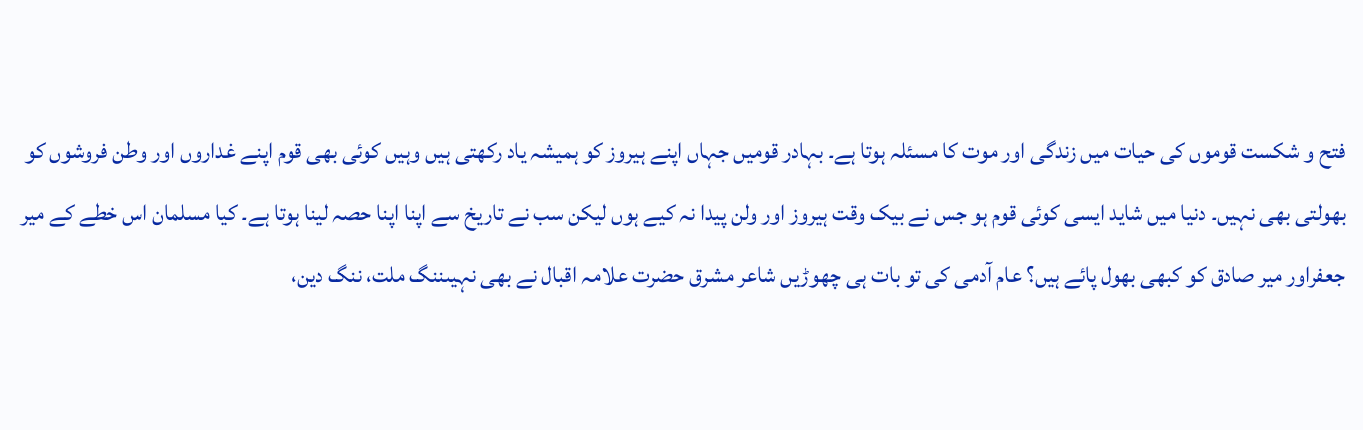فتح و شکست قوموں کی حیات میں زندگی اور موت کا مسئلہ ہوتا ہے۔ بہادر قومیں جہاں اپنے ہیروز کو ہمیشہ یاد رکھتی ہیں وہیں کوئی بھی قوم اپنے غداروں اور وطن فروشوں کو بھولتی بھی نہیں۔ دنیا میں شاید ایسی کوئی قوم ہو جس نے بیک وقت ہیروز اور ولن پیدا نہ کیے ہوں لیکن سب نے تاریخ سے اپنا اپنا حصہ لینا ہوتا ہے۔ کیا مسلمان اس خطے کے میر جعفراور میر صادق کو کبھی بھول پائے ہیں؟ عام آدمی کی تو بات ہی چھوڑیں شاعر مشرق حضرت علامہ اقبال نے بھی نہیںننگ ملت، ننگ دین،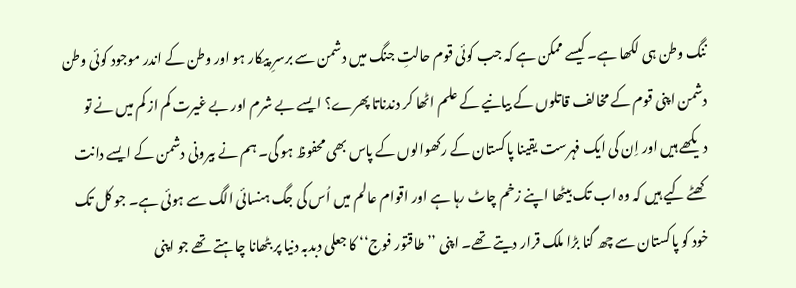ننگ وطن ہی لکھا ہے۔ کیسے ممکن ہے کہ جب کوئی قوم حالتِ جنگ میں دشمن سے برسرِ پیکار ہو اور وطن کے اندر موجود کوئی وطن دشمن اپنی قوم کے مخالف قاتلوں کے بیانیے کے علم اٹھا کر دندناتا پھرے؟ ایسے بے شرم اور بے غیرت کم از کم میں نے تو دیکھے ہیں اور اِن کی ایک فہرست یقینا پاکستان کے رکھوالوں کے پاس بھی محفوظ ہو گی۔ ہم نے بیرونی دشمن کے ایسے دانت کھٹے کیے ہیں کہ وہ اب تک بیٹھا اپنے زخم چاٹ رہا ہے اور اقوام عالم میں اُس کی جگ ہنسائی الگ سے ہوئی ہے۔ جو کل تک خود کو پاکستان سے چھ گنا بڑا ملک قرار دیتے تھے۔ اپنی ’’طاقتور فوج‘‘ کا جعلی دبدبہ دنیا پر بٹھانا چاہتے تھے جو اپنی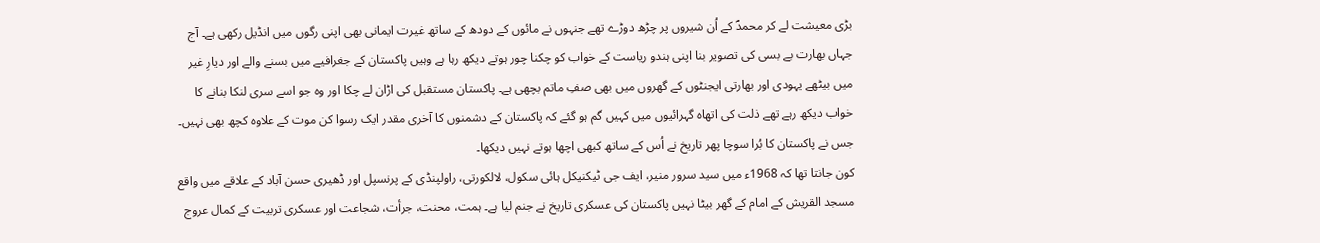بڑی معیشت لے کر محمدؐ کے اُن شیروں پر چڑھ دوڑے تھے جنہوں نے مائوں کے دودھ کے ساتھ غیرت ایمانی بھی اپنی رگوں میں انڈیل رکھی ہے۔ آج جہاں بھارت بے بسی کی تصویر بنا اپنی ہندو ریاست کے خواب کو چکنا چور ہوتے دیکھ رہا ہے وہیں پاکستان کے جغرافیے میں بسنے والے اور دیارِ غیر میں بیٹھے یہودی اور بھارتی ایجنٹوں کے گھروں میں بھی صفِ ماتم بچھی ہے۔ پاکستان مستقبل کی اڑان لے چکا اور وہ جو اسے سری لنکا بنانے کا خواب دیکھ رہے تھے ذلت کی اتھاہ گہرائیوں میں کہیں گم ہو گئے کہ پاکستان کے دشمنوں کا آخری مقدر ایک رسوا کن موت کے علاوہ کچھ بھی نہیں۔ جس نے پاکستان کا بُرا سوچا پھر تاریخ نے اُس کے ساتھ کبھی اچھا ہوتے نہیں دیکھا۔
کون جانتا تھا کہ 1968ء میں سید سرور منیر، ایف جی ٹیکنیکل ہائی سکول، لالکورتی، راولپنڈی کے پرنسپل اور ڈھیری حسن آباد کے علاقے میں واقع مسجد القریش کے امام کے گھر بیٹا نہیں پاکستان کی عسکری تاریخ نے جنم لیا ہے۔ ہمت، محنت، جرأت، شجاعت اور عسکری تربیت کے کمال عروج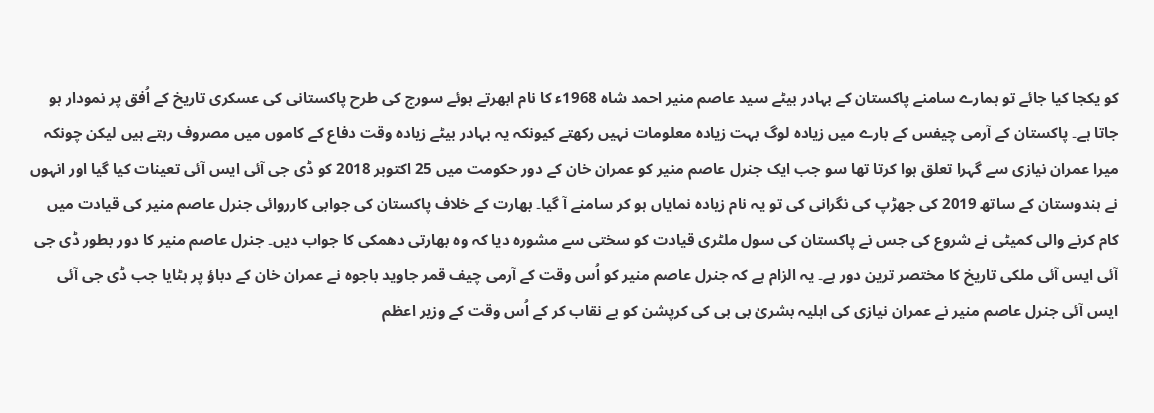کو یکجا کیا جائے تو ہمارے سامنے پاکستان کے بہادر بیٹے سید عاصم منیر احمد شاہ 1968ء کا نام ابھرتے ہوئے سورج کی طرح پاکستانی کی عسکری تاریخ کے اُفق پر نمودار ہو جاتا ہے۔ پاکستان کے آرمی چیفس کے بارے میں زیادہ لوگ بہت زیادہ معلومات نہیں رکھتے کیونکہ یہ بہادر بیٹے زیادہ وقت دفاع کے کاموں میں مصروف رہتے ہیں لیکن چونکہ میرا عمران نیازی سے گہرا تعلق ہوا کرتا تھا سو جب ایک جنرل عاصم منیر کو عمران خان کے دور حکومت میں 25 اکتوبر 2018 کو ڈی جی آئی ایس آئی تعینات کیا گیا اور انہوں نے ہندوستان کے ساتھ 2019 کی جھڑپ کی نگرانی کی تو یہ نام زیادہ نمایاں ہو کر سامنے آ گیا۔ بھارت کے خلاف پاکستان کی جوابی کارروائی جنرل عاصم منیر کی قیادت میں کام کرنے والی کمیٹی نے شروع کی جس نے پاکستان کی سول ملٹری قیادت کو سختی سے مشورہ دیا کہ وہ بھارتی دھمکی کا جواب دیں۔ جنرل عاصم منیر کا دور بطور ڈی جی آئی ایس آئی ملکی تاریخ کا مختصر ترین دور ہے۔ یہ الزام ہے کہ جنرل عاصم منیر کو اُس وقت کے آرمی چیف قمر جاوید باجوہ نے عمران خان کے دباؤ پر ہٹایا جب ڈی جی آئی ایس آئی جنرل عاصم منیر نے عمران نیازی کی اہلیہ بشریٰ بی بی کی کرپشن کو بے نقاب کر کے اُس وقت کے وزیر اعظم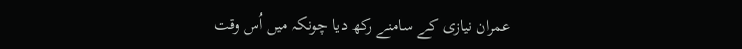عمران نیازی کے سامنے رکھ دیا چونکہ میں اُس وقت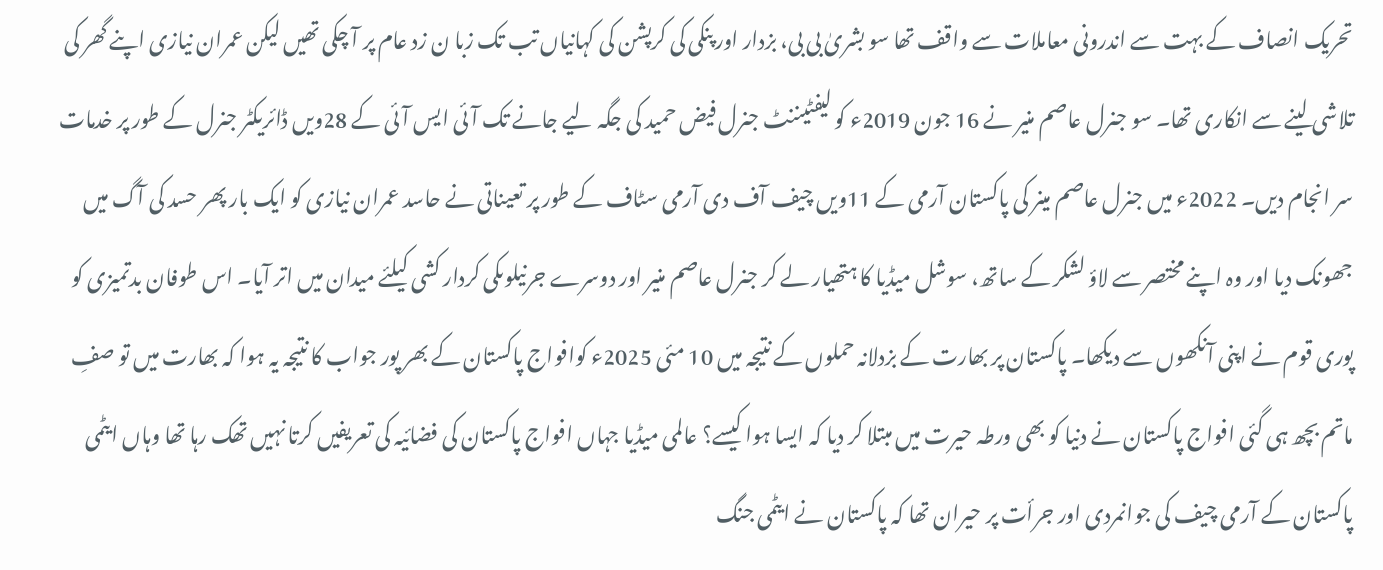تحریک انصاف کے بہت سے اندرونی معاملات سے واقف تھا سو بشریٰ بی بی، بزدار اور پنکی کی کرپشن کی کہانیاں تب تک زبا ن زد عام پر آ چکی تھیں لیکن عمران نیازی اپنے گھر کی تلاشی لینے سے انکاری تھا۔ سو جنرل عاصم منیر نے 16 جون 2019ء کو لیفٹیننٹ جنرل فیض حمید کی جگہ لیے جانے تک آئی ایس آئی کے 28ویں ڈائریکٹر جنرل کے طور پر خدمات سر انجام دیں۔ 2022ء میں جنرل عاصم مینر کی پاکستان آرمی کے 11ویں چیف آف دی آرمی سٹاف کے طور پر تعیناتی نے حاسد عمران نیازی کو ایک بار پھر حسد کی آگ میں جھونک دیا اور وہ اپنے مختصر سے لاؤ لشکر کے ساتھ، سوشل میڈیا کا ہتھیار لے کر جنرل عاصم منیر اور دوسرے جرنیلوںکی کردار کشی کیلئے میدان میں اتر آیا۔ اس طوفان بدتمیزی کو پوری قوم نے اپنی آنکھوں سے دیکھا۔ پاکستان پر بھارت کے بزدلانہ حملوں کے نتیجہ میں 10 مئی 2025ء کوافواج پاکستان کے بھر پور جواب کا نتیجہ یہ ہوا کہ بھارت میں تو صفِ ماتم بچھ ہی گئی افواج پاکستان نے دنیا کو بھی ورطہ حیرت میں مبتلا کر دیا کہ ایسا ہوا کیسے؟ عالمی میڈیا جہاں افواج پاکستان کی فضائیہ کی تعریفیں کرتا نہیں تھک رہا تھا وہاں ایٹمی پاکستان کے آرمی چیف کی جوانمردی اور جرأت پر حیران تھا کہ پاکستان نے ایٹمی جنگ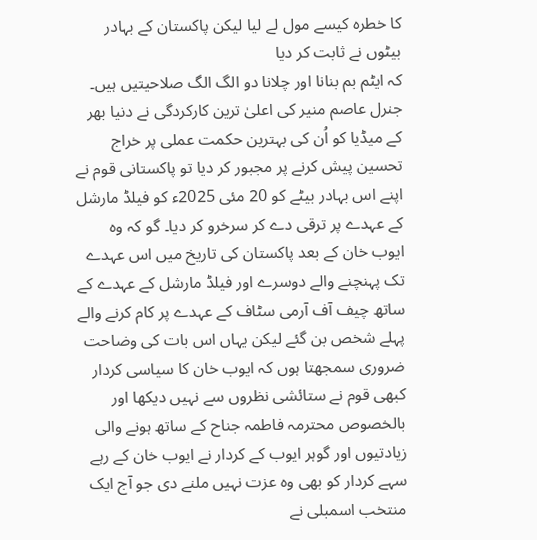کا خطرہ کیسے مول لے لیا لیکن پاکستان کے بہادر بیٹوں نے ثابت کر دیا
کہ ایٹم بم بنانا اور چلانا دو الگ الگ صلاحیتیں ہیں۔ جنرل عاصم منیر کی اعلیٰ ترین کارکردگی نے دنیا بھر کے میڈیا کو اُن کی بہترین حکمت عملی پر خراج تحسین پیش کرنے پر مجبور کر دیا تو پاکستانی قوم نے اپنے اس بہادر بیٹے کو 20 مئی 2025ء کو فیلڈ مارشل کے عہدے پر ترقی دے کر سرخرو کر دیا۔ گو کہ وہ ایوب خان کے بعد پاکستان کی تاریخ میں اس عہدے تک پہنچنے والے دوسرے اور فیلڈ مارشل کے عہدے کے ساتھ چیف آف آرمی سٹاف کے عہدے پر کام کرنے والے پہلے شخص بن گئے لیکن یہاں اس بات کی وضاحت ضروری سمجھتا ہوں کہ ایوب خان کا سیاسی کردار کبھی قوم نے ستائشی نظروں سے نہیں دیکھا اور بالخصوص محترمہ فاطمہ جناح کے ساتھ ہونے والی زیادتیوں اور گوہر ایوب کے کردار نے ایوب خان کے رہے سہے کردار کو بھی وہ عزت نہیں ملنے دی جو آج ایک منتخب اسمبلی نے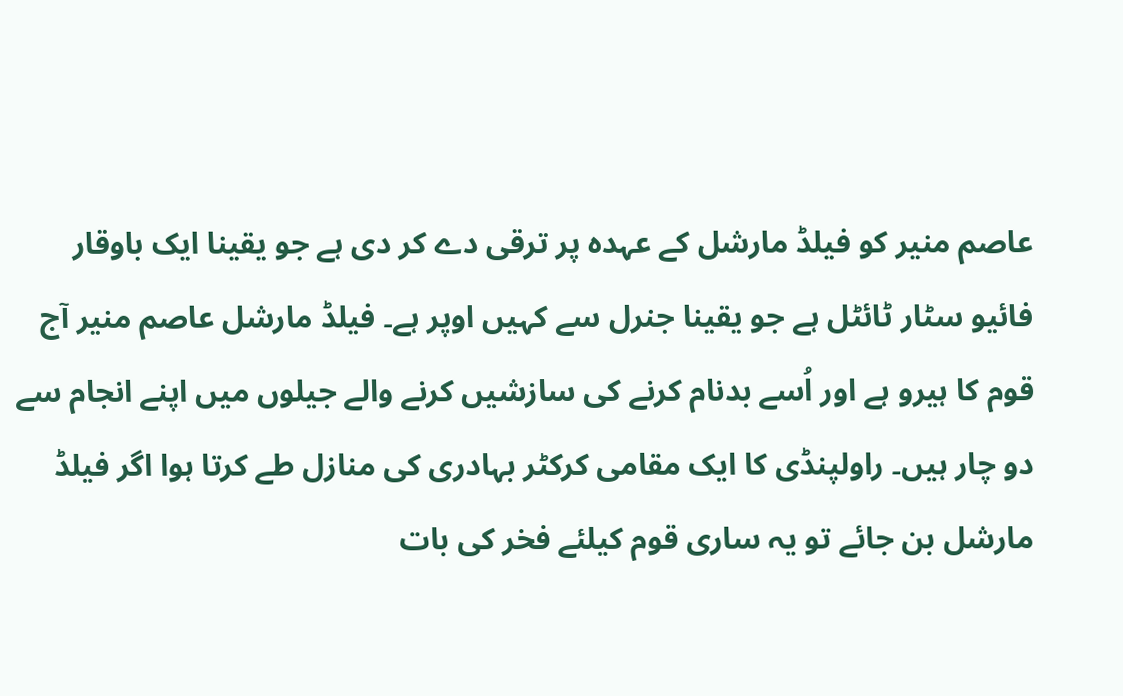عاصم منیر کو فیلڈ مارشل کے عہدہ پر ترقی دے کر دی ہے جو یقینا ایک باوقار فائیو سٹار ٹائٹل ہے جو یقینا جنرل سے کہیں اوپر ہے۔ فیلڈ مارشل عاصم منیر آج قوم کا ہیرو ہے اور اُسے بدنام کرنے کی سازشیں کرنے والے جیلوں میں اپنے انجام سے دو چار ہیں۔ راولپنڈی کا ایک مقامی کرکٹر بہادری کی منازل طے کرتا ہوا اگر فیلڈ مارشل بن جائے تو یہ ساری قوم کیلئے فخر کی بات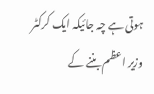ہوتی ہے چہ جائیکہ ایک کرکٹر وزیر اعظم بننے کے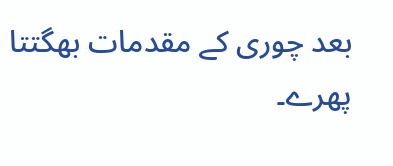بعد چوری کے مقدمات بھگتتا پھرے۔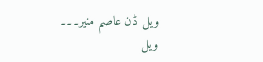ویل ڈن عاصم منیر۔۔۔ ویل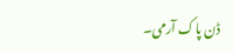ڈن پاک آرمی۔